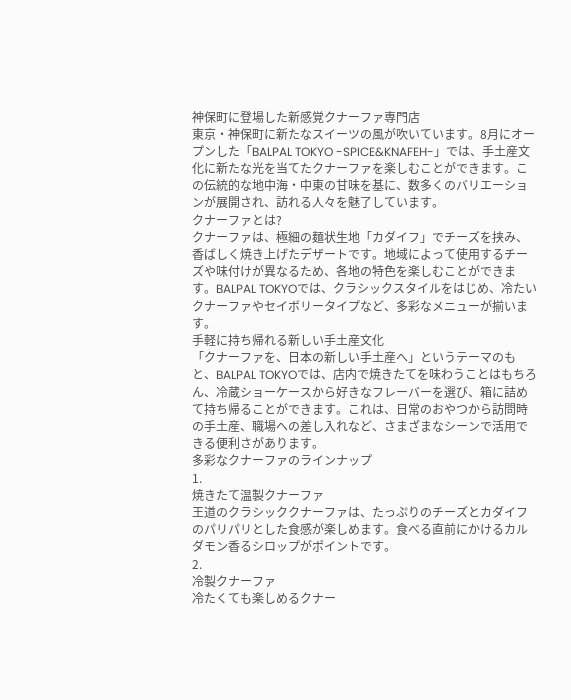神保町に登場した新感覚クナーファ専門店
東京・神保町に新たなスイーツの風が吹いています。8月にオープンした「BALPAL TOKYO -SPICE&KNAFEH-」では、手土産文化に新たな光を当てたクナーファを楽しむことができます。この伝統的な地中海・中東の甘味を基に、数多くのバリエーションが展開され、訪れる人々を魅了しています。
クナーファとは?
クナーファは、極細の麺状生地「カダイフ」でチーズを挟み、香ばしく焼き上げたデザートです。地域によって使用するチーズや味付けが異なるため、各地の特色を楽しむことができます。BALPAL TOKYOでは、クラシックスタイルをはじめ、冷たいクナーファやセイボリータイプなど、多彩なメニューが揃います。
手軽に持ち帰れる新しい手土産文化
「クナーファを、日本の新しい手土産へ」というテーマのもと、BALPAL TOKYOでは、店内で焼きたてを味わうことはもちろん、冷蔵ショーケースから好きなフレーバーを選び、箱に詰めて持ち帰ることができます。これは、日常のおやつから訪問時の手土産、職場への差し入れなど、さまざまなシーンで活用できる便利さがあります。
多彩なクナーファのラインナップ
1.
焼きたて温製クナーファ
王道のクラシッククナーファは、たっぷりのチーズとカダイフのパリパリとした食感が楽しめます。食べる直前にかけるカルダモン香るシロップがポイントです。
2.
冷製クナーファ
冷たくても楽しめるクナー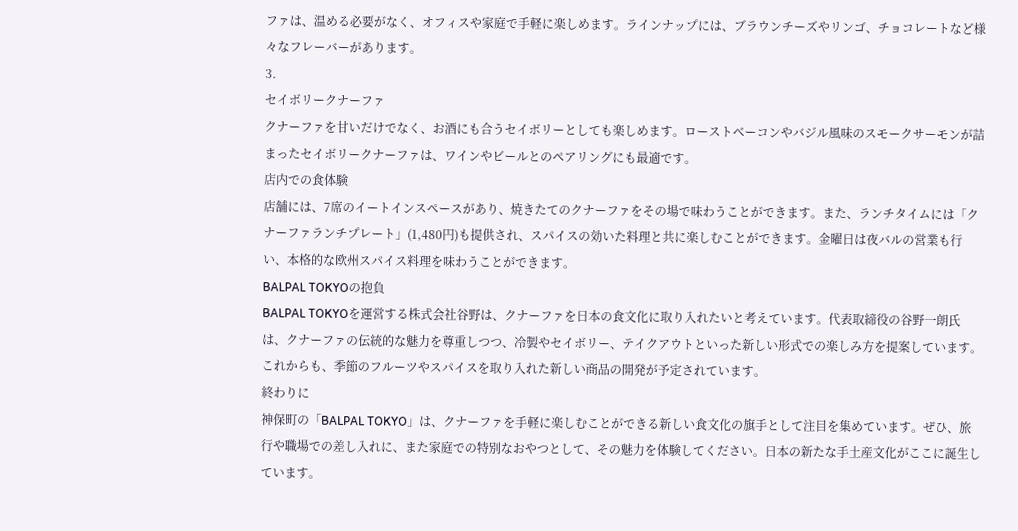ファは、温める必要がなく、オフィスや家庭で手軽に楽しめます。ラインナップには、ブラウンチーズやリンゴ、チョコレートなど様々なフレーバーがあります。
3.
セイボリークナーファ
クナーファを甘いだけでなく、お酒にも合うセイボリーとしても楽しめます。ローストベーコンやバジル風味のスモークサーモンが詰まったセイボリークナーファは、ワインやビールとのペアリングにも最適です。
店内での食体験
店舗には、7席のイートインスペースがあり、焼きたてのクナーファをその場で味わうことができます。また、ランチタイムには「クナーファランチプレート」(1,480円)も提供され、スパイスの効いた料理と共に楽しむことができます。金曜日は夜バルの営業も行い、本格的な欧州スパイス料理を味わうことができます。
BALPAL TOKYOの抱負
BALPAL TOKYOを運営する株式会社谷野は、クナーファを日本の食文化に取り入れたいと考えています。代表取締役の谷野一朗氏は、クナーファの伝統的な魅力を尊重しつつ、冷製やセイボリー、テイクアウトといった新しい形式での楽しみ方を提案しています。これからも、季節のフルーツやスパイスを取り入れた新しい商品の開発が予定されています。
終わりに
神保町の「BALPAL TOKYO」は、クナーファを手軽に楽しむことができる新しい食文化の旗手として注目を集めています。ぜひ、旅行や職場での差し入れに、また家庭での特別なおやつとして、その魅力を体験してください。日本の新たな手土産文化がここに誕生しています。